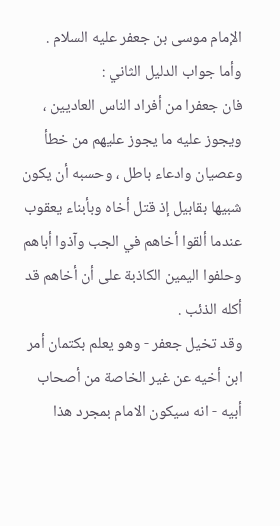الإمام موسى بن جعفر عليه السلام .
وأما جواب الدليل الثاني :
فان جعفرا من أفراد الناس العاديين ، ويجوز عليه ما يجوز عليهم من خطأ وعصيان وادعاء باطل ، وحسبه أن يكون شبيها بقابيل إذ قتل أخاه وبأبناء يعقوب عندما ألقوا أخاهم في الجب وآذوا أباهم وحلفوا اليمين الكاذبة على أن أخاهم قد أكله الذئب .
وقد تخيل جعفر - وهو يعلم بكتمان أمر ابن أخيه عن غير الخاصة من أصحاب أبيه - انه سيكون الامام بمجرد هذا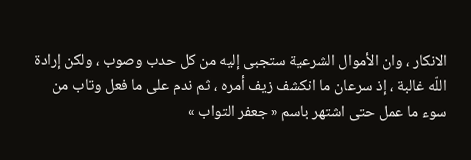الانكار ، وان الأموال الشرعية ستجبى إليه من كل حدب وصوب ، ولكن إرادة اللّه غالبة ، إذ سرعان ما انكشف زيف أمره ، ثم ندم على ما فعل وتاب من سوء ما عمل حتى اشتهر باسم « جعفر التواب »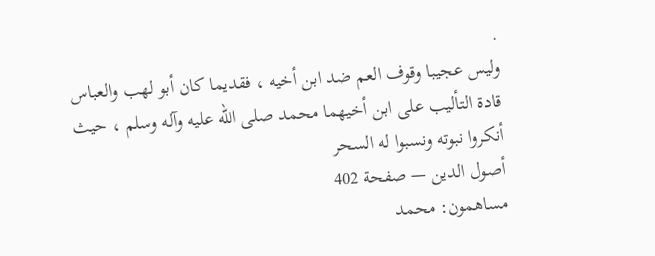.
وليس عجيبا وقوف العم ضد ابن أخيه ، فقديما كان أبو لهب والعباس قادة التأليب على ابن أخيهما محمد صلى اللّه عليه وآله وسلم ، حيث أنكروا نبوته ونسبوا له السحر
أصول الدين — صفحة 402
مساهمون: محمد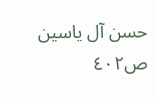حسن آل ياسين
ص٤٠٢